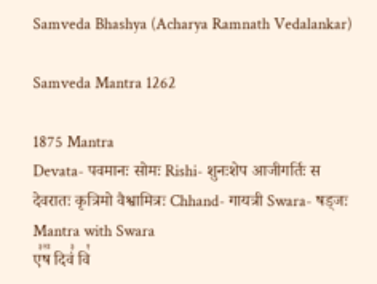Samveda Bhashya (Acharya Ramnath Vedalankar)

Samveda Mantra 1262

1875 Mantra
Devata- पवमानः सोमः Rishi- शुनःशेप आजीगर्तिः स देवरातः कृत्रिमो वैश्वामित्रः Chhand- गायत्री Swara- षड्जः
Mantra with Swara
ए꣣ष꣢꣫ दिवं꣣ वि꣡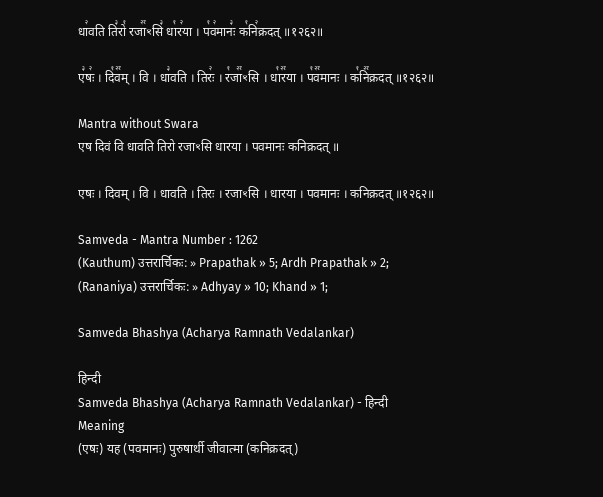धा꣢वति ति꣣रो꣡ रजा꣢꣯ꣳसि꣣ धा꣡र꣢या । प꣡व꣢मानः꣣ क꣡नि꣢क्रदत् ॥१२६२॥

ए꣣षः꣢ । दि꣡व꣢꣯म् । वि । धा꣣वति । तिरः꣢ । र꣡जा꣢꣯ꣳसि । धा꣡र꣢꣯या । प꣡व꣢꣯मानः । क꣡नि꣢꣯क्रदत् ॥१२६२॥

Mantra without Swara
एष दिवं वि धावति तिरो रजाꣳसि धारया । पवमानः कनिक्रदत् ॥

एषः । दिवम् । वि । धावति । तिरः । रजाꣳसि । धारया । पवमानः । कनिक्रदत् ॥१२६२॥

Samveda - Mantra Number : 1262
(Kauthum) उत्तरार्चिकः: » Prapathak » 5; Ardh Prapathak » 2;
(Rananiya) उत्तरार्चिकः: » Adhyay » 10; Khand » 1;

Samveda Bhashya (Acharya Ramnath Vedalankar)

हिन्दी
Samveda Bhashya (Acharya Ramnath Vedalankar) - हिन्दी
Meaning
(एषः) यह (पवमानः) पुरुषार्थी जीवात्मा (कनिक्रदत्)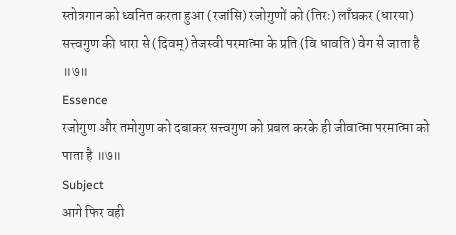स्तोत्रगान को ध्वनित करता हुआ (रजांसि) रजोगुणों को (तिरः) लाँघकर (धारया) सत्त्वगुण की धारा से (दिवम्) तेजस्वी परमात्मा के प्रति (वि धावति) वेग से जाता है ॥७॥
Essence
रजोगुण और तमोगुण को दबाकर सत्त्वगुण को प्रबल करके ही जीवात्मा परमात्मा को पाता है ॥७॥
Subject
आगे फिर वही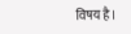विषय है।